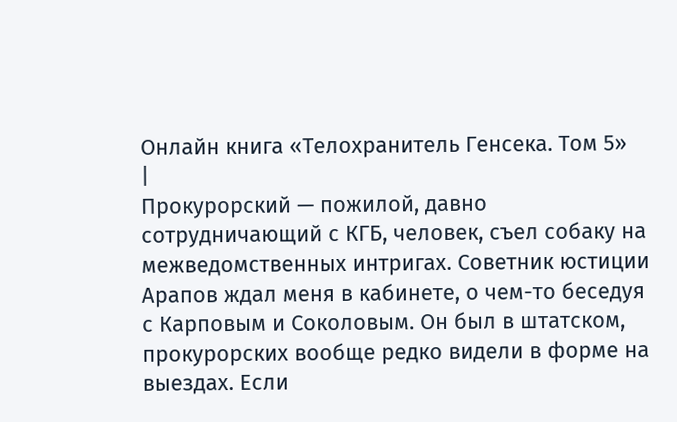Онлайн книга «Телохранитель Генсека. Том 5»
|
Прокурорский — пожилой, давно сотрудничающий с КГБ, человек, съел собаку на межведомственных интригах. Советник юстиции Арапов ждал меня в кабинете, о чем-то беседуя с Карповым и Соколовым. Он был в штатском, прокурорских вообще редко видели в форме на выездах. Если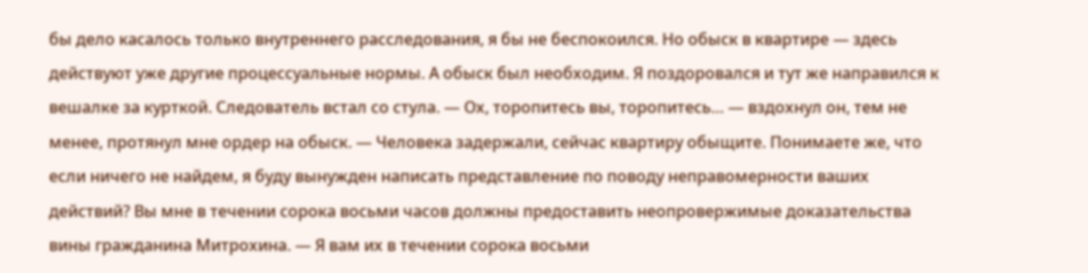бы дело касалось только внутреннего расследования, я бы не беспокоился. Но обыск в квартире — здесь действуют уже другие процессуальные нормы. А обыск был необходим. Я поздоровался и тут же направился к вешалке за курткой. Следователь встал со стула. — Ох, торопитесь вы, торопитесь… — вздохнул он, тем не менее, протянул мне ордер на обыск. — Человека задержали, сейчас квартиру обыщите. Понимаете же, что если ничего не найдем, я буду вынужден написать представление по поводу неправомерности ваших действий? Вы мне в течении сорока восьми часов должны предоставить неопровержимые доказательства вины гражданина Митрохина. — Я вам их в течении сорока восьми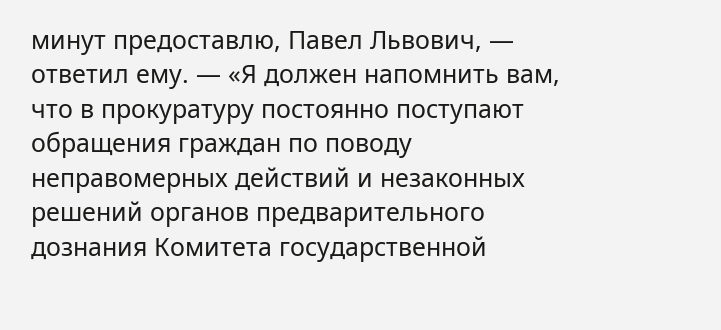минут предоставлю, Павел Львович, — ответил ему. — «Я должен напомнить вам, что в прокуратуру постоянно поступают обращения граждан по поводу неправомерных действий и незаконных решений органов предварительного дознания Комитета государственной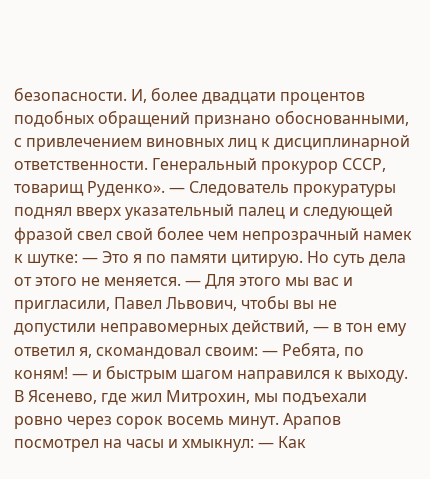безопасности. И, более двадцати процентов подобных обращений признано обоснованными, с привлечением виновных лиц к дисциплинарной ответственности. Генеральный прокурор СССР, товарищ Руденко». — Следователь прокуратуры поднял вверх указательный палец и следующей фразой свел свой более чем непрозрачный намек к шутке: — Это я по памяти цитирую. Но суть дела от этого не меняется. — Для этого мы вас и пригласили, Павел Львович, чтобы вы не допустили неправомерных действий, — в тон ему ответил я, скомандовал своим: — Ребята, по коням! — и быстрым шагом направился к выходу. В Ясенево, где жил Митрохин, мы подъехали ровно через сорок восемь минут. Арапов посмотрел на часы и хмыкнул: — Как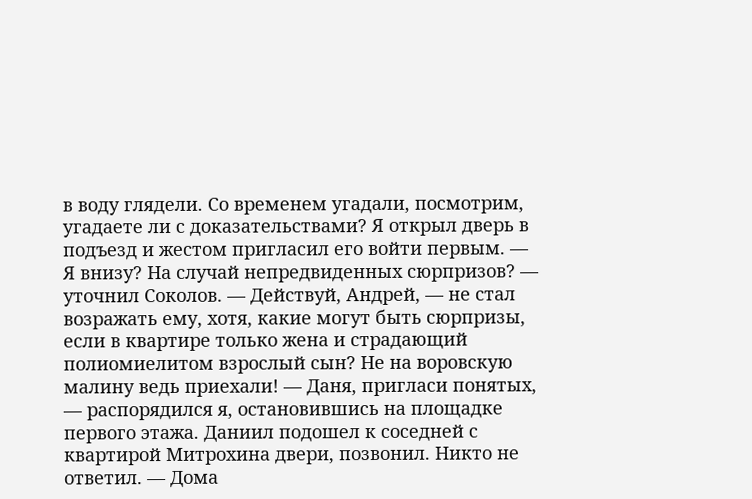в воду глядели. Со временем угадали, посмотрим, угадаете ли с доказательствами? Я открыл дверь в подъезд и жестом пригласил его войти первым. — Я внизу? На случай непредвиденных сюрпризов? — уточнил Соколов. — Действуй, Андрей, — не стал возражать ему, хотя, какие могут быть сюрпризы, если в квартире только жена и страдающий полиомиелитом взрослый сын? Не на воровскую малину ведь приехали! — Даня, пригласи понятых, — распорядился я, остановившись на площадке первого этажа. Даниил подошел к соседней с квартирой Митрохина двери, позвонил. Никто не ответил. — Дома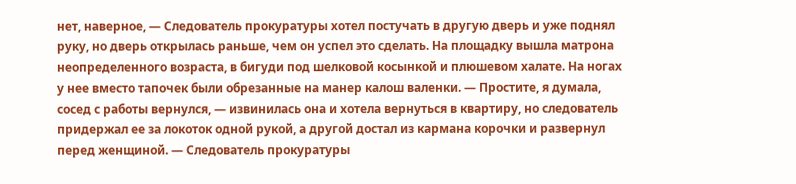нет, наверное, — Следователь прокуратуры хотел постучать в другую дверь и уже поднял руку, но дверь открылась раньше, чем он успел это сделать. На площадку вышла матрона неопределенного возраста, в бигуди под шелковой косынкой и плюшевом халате. На ногах у нее вместо тапочек были обрезанные на манер калош валенки. — Простите, я думала, сосед с работы вернулся, — извинилась она и хотела вернуться в квартиру, но следователь придержал ее за локоток одной рукой, а другой достал из кармана корочки и развернул перед женщиной. — Следователь прокуратуры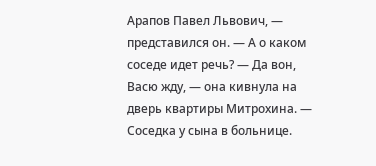Арапов Павел Львович, — представился он. — А о каком соседе идет речь? — Да вон, Васю жду, — она кивнула на дверь квартиры Митрохина. — Соседка у сына в больнице.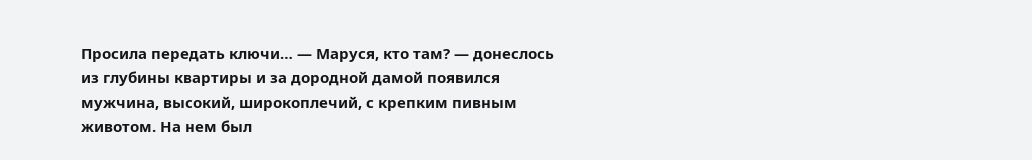Просила передать ключи… — Маруся, кто там? — донеслось из глубины квартиры и за дородной дамой появился мужчина, высокий, широкоплечий, с крепким пивным животом. На нем был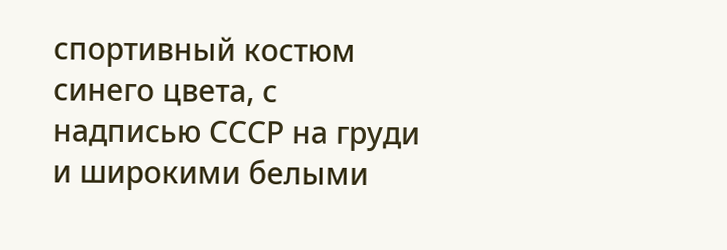спортивный костюм синего цвета, с надписью СССР на груди и широкими белыми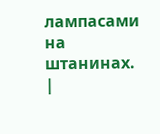лампасами на штанинах. |